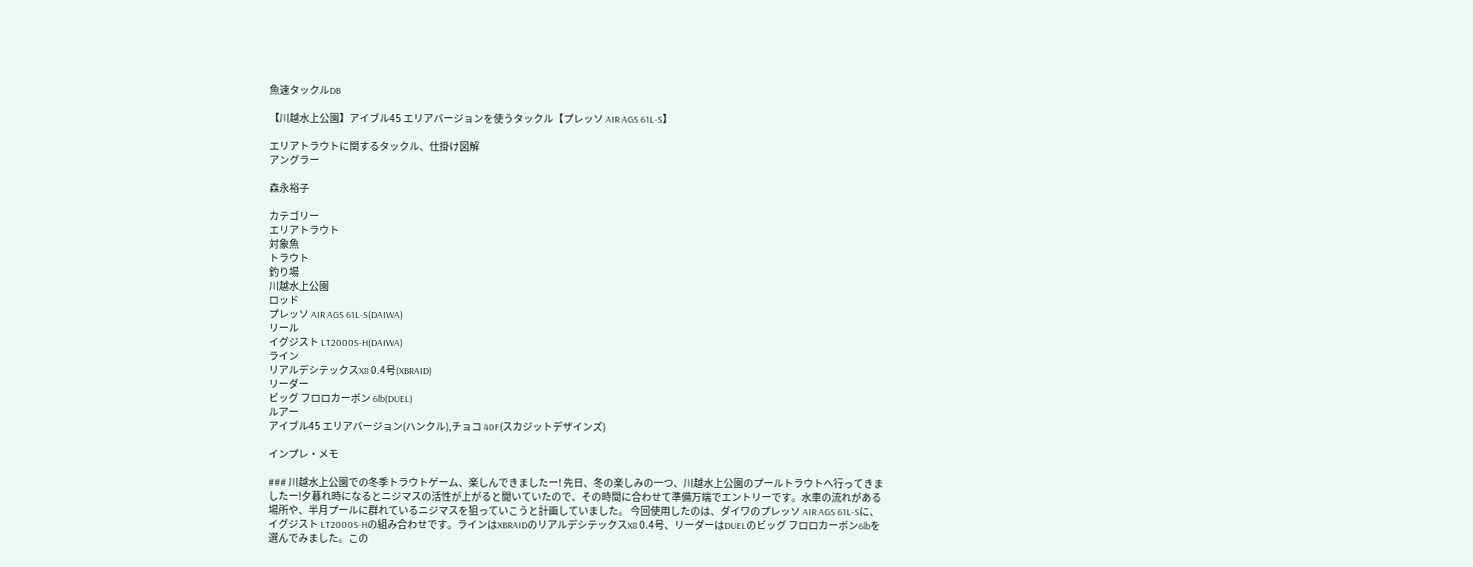魚速タックルDB

【川越水上公園】アイブル45 エリアバージョンを使うタックル【プレッソ AIR AGS 61L-S】

エリアトラウトに関するタックル、仕掛け図解
アングラー

森永裕子

カテゴリー
エリアトラウト
対象魚
トラウト
釣り場
川越水上公園
ロッド
プレッソ AIR AGS 61L-S(DAIWA)
リール
イグジスト LT2000S-H(DAIWA)
ライン
リアルデシテックスX8 0.4号(XBRAID)
リーダー
ビッグ フロロカーボン 6lb(DUEL)
ルアー
アイブル45 エリアバージョン(ハンクル),チョコ 40F(スカジットデザインズ)

インプレ・メモ

### 川越水上公園での冬季トラウトゲーム、楽しんできましたー! 先日、冬の楽しみの一つ、川越水上公園のプールトラウトへ行ってきましたー!夕暮れ時になるとニジマスの活性が上がると聞いていたので、その時間に合わせて準備万端でエントリーです。水車の流れがある場所や、半月プールに群れているニジマスを狙っていこうと計画していました。 今回使用したのは、ダイワのプレッソ AIR AGS 61L-Sに、イグジスト LT2000S-Hの組み合わせです。ラインはXBRAIDのリアルデシテックスX8 0.4号、リーダーはDUELのビッグ フロロカーボン6lbを選んでみました。この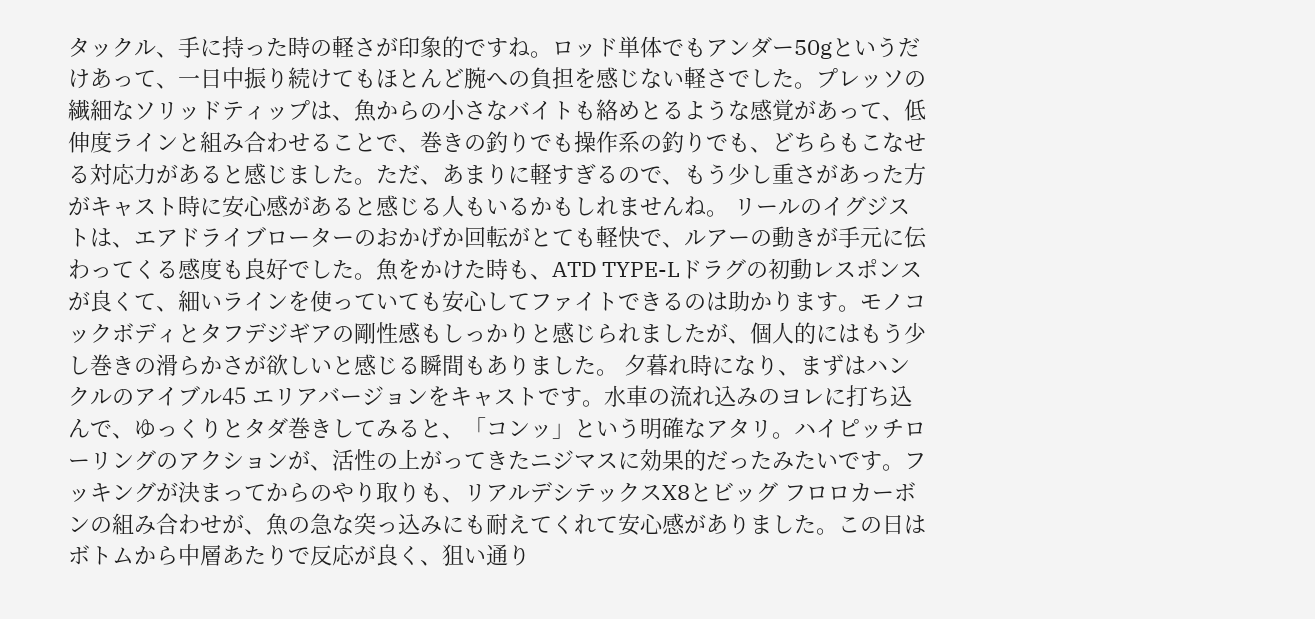タックル、手に持った時の軽さが印象的ですね。ロッド単体でもアンダー50gというだけあって、一日中振り続けてもほとんど腕への負担を感じない軽さでした。プレッソの繊細なソリッドティップは、魚からの小さなバイトも絡めとるような感覚があって、低伸度ラインと組み合わせることで、巻きの釣りでも操作系の釣りでも、どちらもこなせる対応力があると感じました。ただ、あまりに軽すぎるので、もう少し重さがあった方がキャスト時に安心感があると感じる人もいるかもしれませんね。 リールのイグジストは、エアドライブローターのおかげか回転がとても軽快で、ルアーの動きが手元に伝わってくる感度も良好でした。魚をかけた時も、ATD TYPE-Lドラグの初動レスポンスが良くて、細いラインを使っていても安心してファイトできるのは助かります。モノコックボディとタフデジギアの剛性感もしっかりと感じられましたが、個人的にはもう少し巻きの滑らかさが欲しいと感じる瞬間もありました。 夕暮れ時になり、まずはハンクルのアイブル45 エリアバージョンをキャストです。水車の流れ込みのヨレに打ち込んで、ゆっくりとタダ巻きしてみると、「コンッ」という明確なアタリ。ハイピッチローリングのアクションが、活性の上がってきたニジマスに効果的だったみたいです。フッキングが決まってからのやり取りも、リアルデシテックスX8とビッグ フロロカーボンの組み合わせが、魚の急な突っ込みにも耐えてくれて安心感がありました。この日はボトムから中層あたりで反応が良く、狙い通り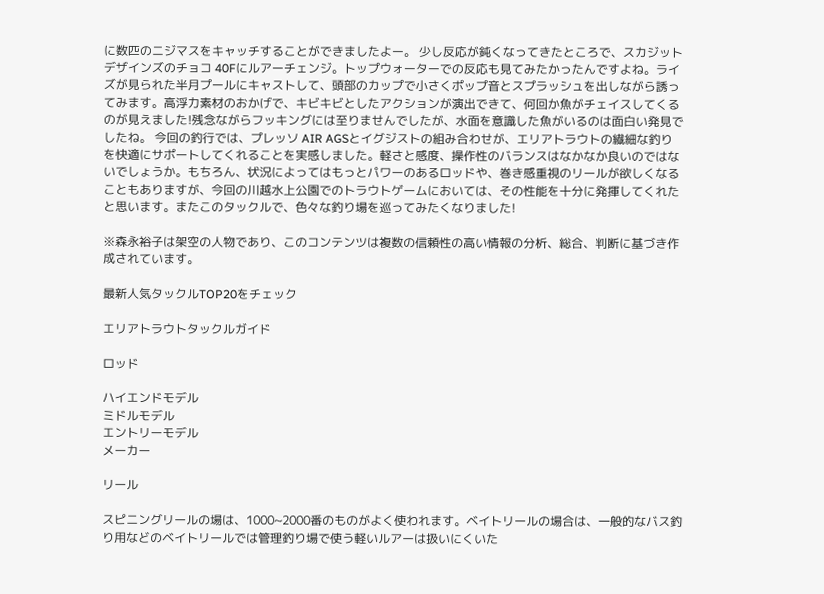に数匹のニジマスをキャッチすることができましたよー。 少し反応が鈍くなってきたところで、スカジットデザインズのチョコ 40Fにルアーチェンジ。トップウォーターでの反応も見てみたかったんですよね。ライズが見られた半月プールにキャストして、頭部のカップで小さくポップ音とスプラッシュを出しながら誘ってみます。高浮力素材のおかげで、キビキビとしたアクションが演出できて、何回か魚がチェイスしてくるのが見えました!残念ながらフッキングには至りませんでしたが、水面を意識した魚がいるのは面白い発見でしたね。 今回の釣行では、プレッソ AIR AGSとイグジストの組み合わせが、エリアトラウトの繊細な釣りを快適にサポートしてくれることを実感しました。軽さと感度、操作性のバランスはなかなか良いのではないでしょうか。もちろん、状況によってはもっとパワーのあるロッドや、巻き感重視のリールが欲しくなることもありますが、今回の川越水上公園でのトラウトゲームにおいては、その性能を十分に発揮してくれたと思います。またこのタックルで、色々な釣り場を巡ってみたくなりました!

※森永裕子は架空の人物であり、このコンテンツは複数の信頼性の高い情報の分析、総合、判断に基づき作成されています。

最新人気タックルTOP20をチェック

エリアトラウトタックルガイド

ロッド

ハイエンドモデル
ミドルモデル
エントリーモデル
メーカー

リール

スピニングリールの場は、1000~2000番のものがよく使われます。ベイトリールの場合は、一般的なバス釣り用などのベイトリールでは管理釣り場で使う軽いルアーは扱いにくいた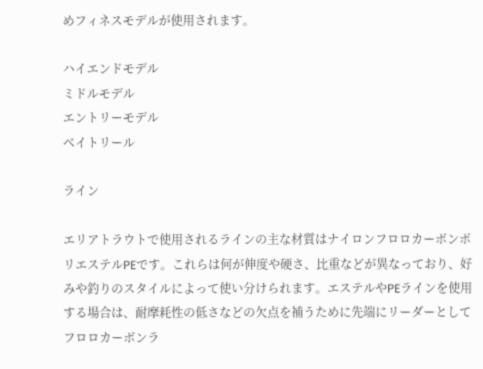めフィネスモデルが使用されます。

ハイエンドモデル
ミドルモデル
エントリーモデル
ベイトリール

ライン

エリアトラウトで使用されるラインの主な材質はナイロンフロロカーボンポリエステルPEです。これらは何が伸度や硬さ、比重などが異なっており、好みや釣りのスタイルによって使い分けられます。エステルやPEラインを使用する場合は、耐摩耗性の低さなどの欠点を補うために先端にリーダーとしてフロロカーボンラ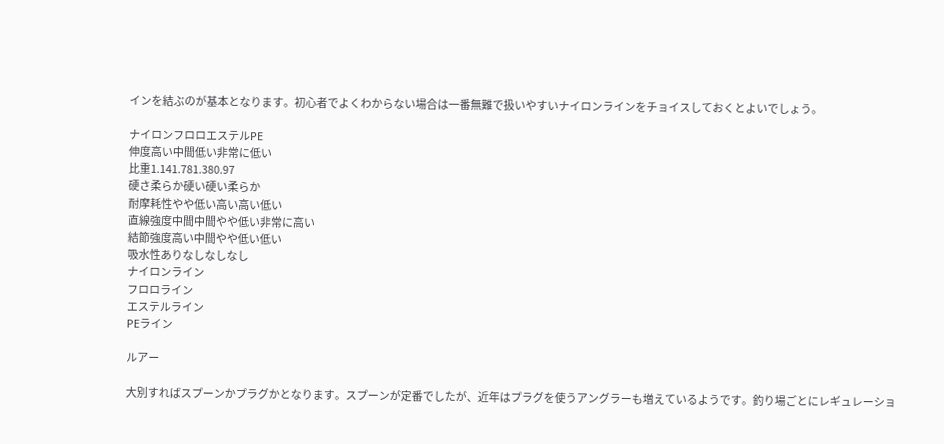インを結ぶのが基本となります。初心者でよくわからない場合は一番無難で扱いやすいナイロンラインをチョイスしておくとよいでしょう。

ナイロンフロロエステルPE
伸度高い中間低い非常に低い
比重1.141.781.380.97
硬さ柔らか硬い硬い柔らか
耐摩耗性やや低い高い高い低い
直線強度中間中間やや低い非常に高い
結節強度高い中間やや低い低い
吸水性ありなしなしなし
ナイロンライン
フロロライン
エステルライン
PEライン

ルアー

大別すればスプーンかプラグかとなります。スプーンが定番でしたが、近年はプラグを使うアングラーも増えているようです。釣り場ごとにレギュレーショ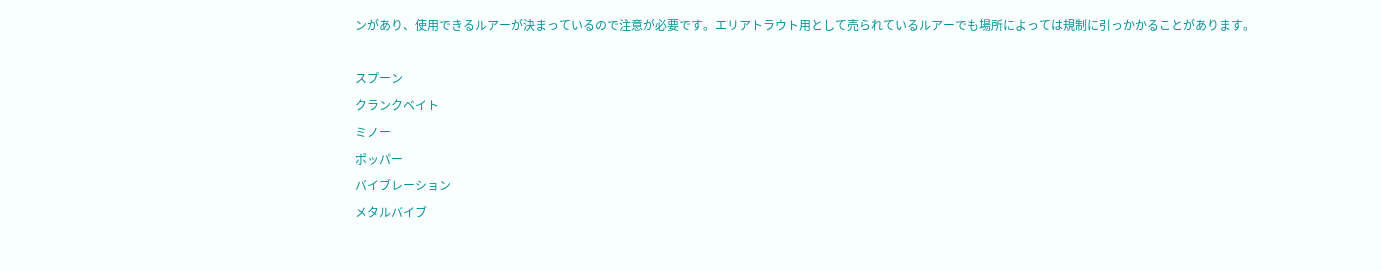ンがあり、使用できるルアーが決まっているので注意が必要です。エリアトラウト用として売られているルアーでも場所によっては規制に引っかかることがあります。

スプーン
クランクベイト
ミノー
ポッパー
バイブレーション
メタルバイブ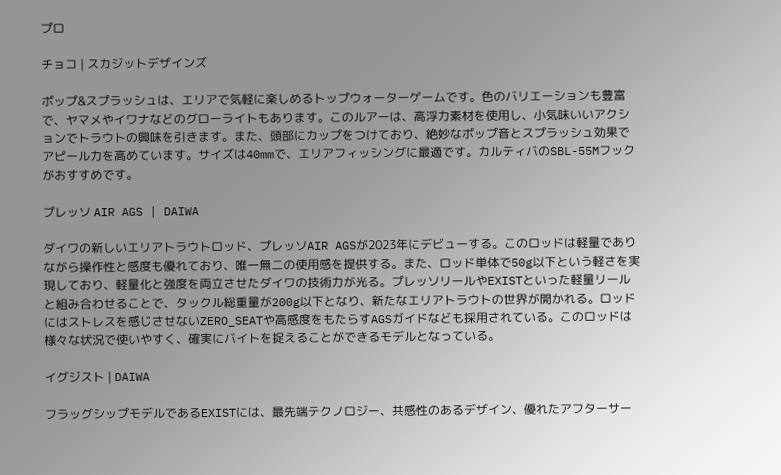プロ

チョコ | スカジットデザインズ

ポップ&スプラッシュは、エリアで気軽に楽しめるトップウォーターゲームです。色のバリエーションも豊富で、ヤマメやイワナなどのグローライトもあります。このルアーは、高浮力素材を使用し、小気味いいアクションでトラウトの興味を引きます。また、頭部にカップをつけており、絶妙なポップ音とスプラッシュ効果でアピール力を高めています。サイズは40mmで、エリアフィッシングに最適です。カルティバのSBL-55Mフックがおすすめです。

プレッソ AIR AGS | DAIWA

ダイワの新しいエリアトラウトロッド、プレッソAIR AGSが2023年にデビューする。このロッドは軽量でありながら操作性と感度も優れており、唯一無二の使用感を提供する。また、ロッド単体で50g以下という軽さを実現しており、軽量化と強度を両立させたダイワの技術力が光る。プレッソリールやEXISTといった軽量リールと組み合わせることで、タックル総重量が200g以下となり、新たなエリアトラウトの世界が開かれる。ロッドにはストレスを感じさせないZERO_SEATや高感度をもたらすAGSガイドなども採用されている。このロッドは様々な状況で使いやすく、確実にバイトを捉えることができるモデルとなっている。

イグジスト | DAIWA

フラッグシップモデルであるEXISTには、最先端テクノロジー、共感性のあるデザイン、優れたアフターサー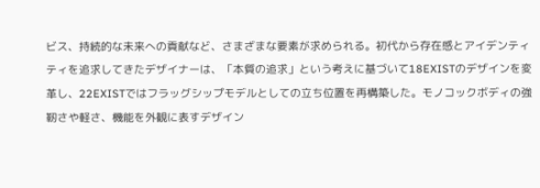ビス、持続的な未来への貢献など、さまざまな要素が求められる。初代から存在感とアイデンティティを追求してきたデザイナーは、「本質の追求」という考えに基づいて18EXISTのデザインを変革し、22EXISTではフラッグシップモデルとしての立ち位置を再構築した。モノコックボディの強靭さや軽さ、機能を外観に表すデザイン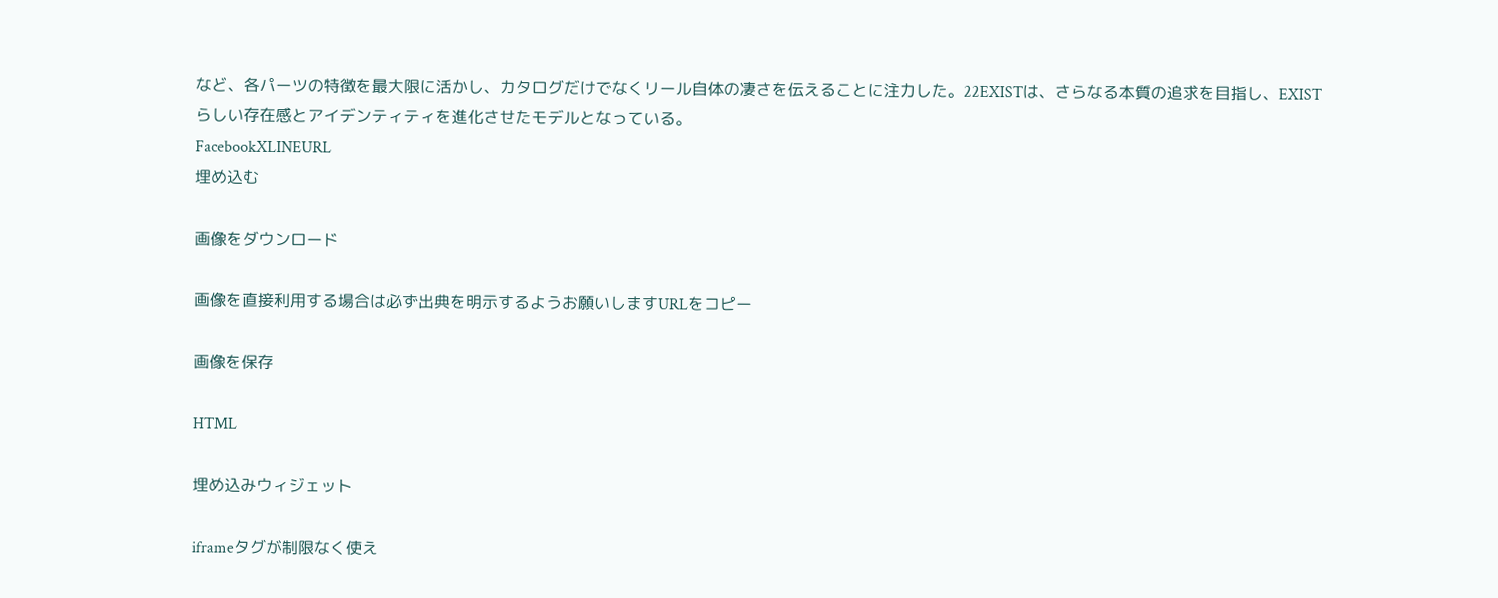など、各パーツの特徴を最大限に活かし、カタログだけでなくリール自体の凄さを伝えることに注力した。22EXISTは、さらなる本質の追求を目指し、EXISTらしい存在感とアイデンティティを進化させたモデルとなっている。
FacebookXLINEURL
埋め込む

画像をダウンロード

画像を直接利用する場合は必ず出典を明示するようお願いしますURLをコピー

画像を保存

HTML

埋め込みウィジェット

iframeタグが制限なく使え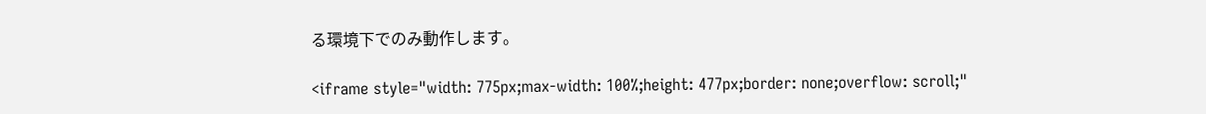る環境下でのみ動作します。

<iframe style="width: 775px;max-width: 100%;height: 477px;border: none;overflow: scroll;"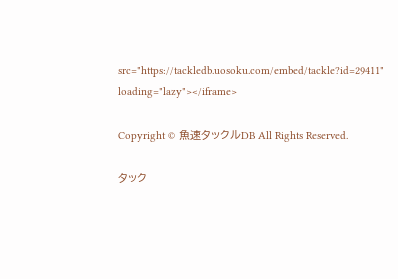src="https://tackledb.uosoku.com/embed/tackle?id=29411" loading="lazy"></iframe>

Copyright © 魚速タックルDB All Rights Reserved.

タック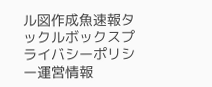ル図作成魚速報タックルボックスプライバシーポリシー運営情報